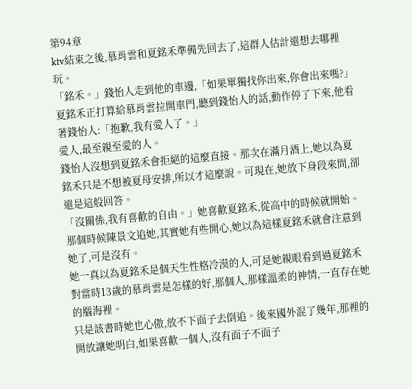第94章
ktv結束之後,慕肖雲和夏銘禾準備先回去了,這群人估計還想去哪裡玩。
「銘禾。」錢怡人走到他的車邊,「如果單獨找你出來,你會出來嗎?」
夏銘禾正打算給慕肖雲拉開車門,聽到錢怡人的話,動作停了下來,他看著錢怡人:「抱歉,我有愛人了。」
愛人,最至親至愛的人。
錢怡人沒想到夏銘禾會拒絕的這麼直接。那次在滿月酒上,她以為夏銘禾只是不想被夏母安排,所以才這麼說。可現在,她放下身段來問,卻還是這般回答。
「沒關係,我有喜歡的自由。」她喜歡夏銘禾,從高中的時候就開始。那個時候陳景文追她,其實她有些開心,她以為這樣夏銘禾就會注意到她了,可是沒有。
她一真以為夏銘禾是個天生性格冷漠的人,可是她親眼看到過夏銘禾對當時13歲的慕肖雲是怎樣的好,那個人,那樣溫柔的神情,一直存在她的腦海裡。
只是該書時她也心傲,放不下面子去倒追。後來國外混了幾年,那裡的開放讓她明白,如果喜歡一個人,沒有面子不面子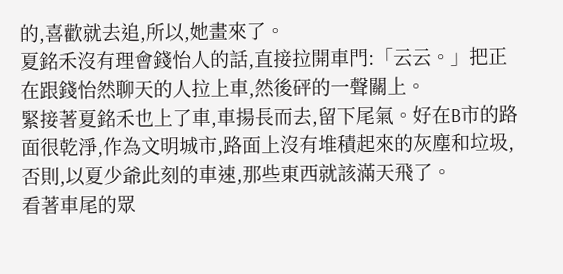的,喜歡就去追,所以,她畫來了。
夏銘禾沒有理會錢怡人的話,直接拉開車門:「云云。」把正在跟錢怡然聊天的人拉上車,然後砰的一聲關上。
緊接著夏銘禾也上了車,車揚長而去,留下尾氣。好在B市的路面很乾淨,作為文明城市,路面上沒有堆積起來的灰塵和垃圾,否則,以夏少爺此刻的車速,那些東西就該滿天飛了。
看著車尾的眾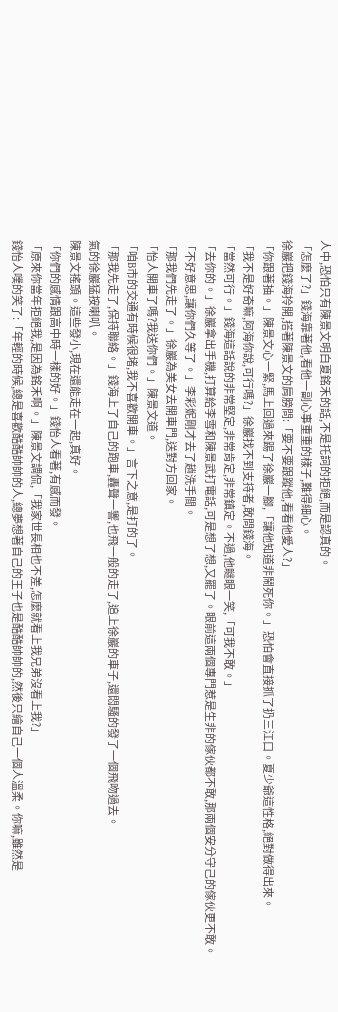人中,恐怕只有陳景文明白夏銘禾的話,不是托詞的拒絕,而是認真的。
「怎麼了?」錢海靠著他,看他一副心事重重的樣子,難得細心。
徐巖把錢海拎開,搭著陳景文的肩膀問:「要不要跟蹤他,看看他愛人?」
「你跟著抽。」陳景文心一緊,馬上回過來踢了徐巖一腳,「讓他知道非鬧死你。」恐怕會直接抓了扔三江口。夏少爺這性格,絕對做得出來。
「我不是好奇嘛,阿海你說,可行嗎?」徐巖找不到支持者,敢問錢海。
「當然可行。」錢海這話說的非常堅定,非常肯定,非常鎮定。不過,他瞇眼一笑,「可我不敢。」
「去你的。」徐巖拿出手機,打算給李雪和陳景武打電話,可是想了想,又罷了。眼前這兩個專門惹是生非的傢伙都不敢,那兩個安分守己的傢伙更不敢。
「不好意思,讓你們久等了。」李彩妮剛才去了趟洗手間。
「那我們先走了。」徐巖為美女去開車門,送對方回家。
「怡人開車了嗎?我送你們。」陳景文道。
「咱B市的交通有時候很堵,我不喜歡開車。」言下之意,是打的了。
「那我先走了,保持聯絡。」錢海上了自己的跑車,轟聲一響,也飛一般的走了,追上徐巖的車子,還悶騷的發了一個飛吻過去。
氣的徐巖猛按喇叭。
陳景文搖頭。這些發小,現在還能走在一起,真好。
「你們的感情跟高中時一樣的好。」錢怡人看著,有感而發。
「原來你當年拒絕我,是因為銘禾啊。」陳景文調侃,「我家世長相也不差,怎麼就看上我兄弟沒看上我?」
錢怡人噗的笑了:「年輕的時候,總是喜歡酷酷帥帥的人,總夢想著自己的王子也是酷酷帥帥的,然後只繪自己一個人溫柔。你嘛,雖然是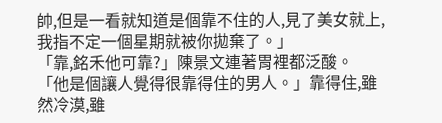帥,但是一看就知道是個靠不住的人,見了美女就上,我指不定一個星期就被你拋棄了。」
「靠,銘禾他可靠?」陳景文連著胃裡都泛酸。
「他是個讓人覺得很靠得住的男人。」靠得住,雖然冷漠,雖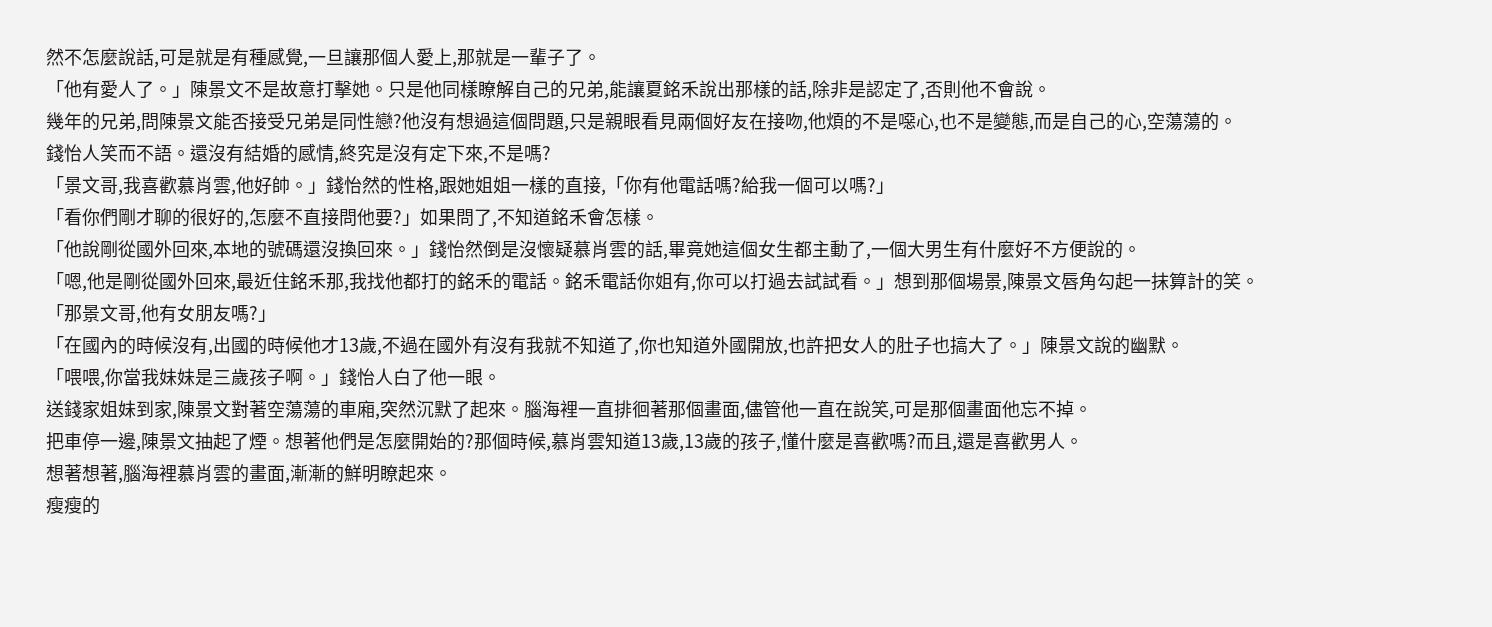然不怎麼說話,可是就是有種感覺,一旦讓那個人愛上,那就是一輩子了。
「他有愛人了。」陳景文不是故意打擊她。只是他同樣瞭解自己的兄弟,能讓夏銘禾說出那樣的話,除非是認定了,否則他不會說。
幾年的兄弟,問陳景文能否接受兄弟是同性戀?他沒有想過這個問題,只是親眼看見兩個好友在接吻,他煩的不是噁心,也不是變態,而是自己的心,空蕩蕩的。
錢怡人笑而不語。還沒有結婚的感情,終究是沒有定下來,不是嗎?
「景文哥,我喜歡慕肖雲,他好帥。」錢怡然的性格,跟她姐姐一樣的直接,「你有他電話嗎?給我一個可以嗎?」
「看你們剛才聊的很好的,怎麼不直接問他要?」如果問了,不知道銘禾會怎樣。
「他說剛從國外回來,本地的號碼還沒換回來。」錢怡然倒是沒懷疑慕肖雲的話,畢竟她這個女生都主動了,一個大男生有什麼好不方便說的。
「嗯,他是剛從國外回來,最近住銘禾那,我找他都打的銘禾的電話。銘禾電話你姐有,你可以打過去試試看。」想到那個場景,陳景文唇角勾起一抹算計的笑。
「那景文哥,他有女朋友嗎?」
「在國內的時候沒有,出國的時候他才13歲,不過在國外有沒有我就不知道了,你也知道外國開放,也許把女人的肚子也搞大了。」陳景文說的幽默。
「喂喂,你當我妹妹是三歲孩子啊。」錢怡人白了他一眼。
送錢家姐妹到家,陳景文對著空蕩蕩的車廂,突然沉默了起來。腦海裡一直排徊著那個畫面,儘管他一直在說笑,可是那個畫面他忘不掉。
把車停一邊,陳景文抽起了煙。想著他們是怎麼開始的?那個時候,慕肖雲知道13歲,13歲的孩子,懂什麼是喜歡嗎?而且,還是喜歡男人。
想著想著,腦海裡慕肖雲的畫面,漸漸的鮮明瞭起來。
瘦瘦的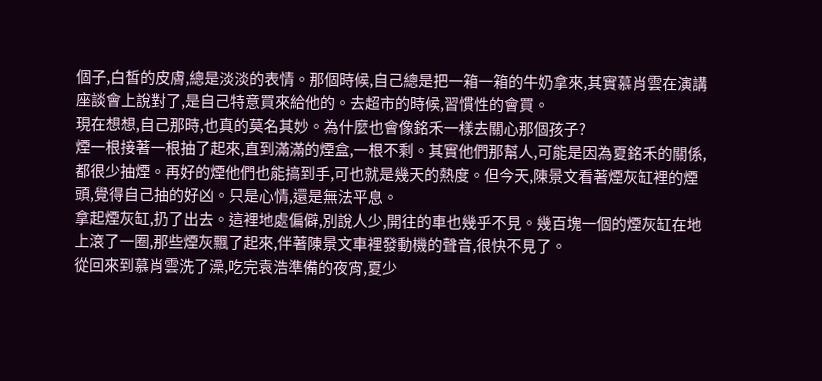個子,白皙的皮膚,總是淡淡的表情。那個時候,自己總是把一箱一箱的牛奶拿來,其實慕肖雲在演講座談會上說對了,是自己特意買來給他的。去超市的時候,習慣性的會買。
現在想想,自己那時,也真的莫名其妙。為什麼也會像銘禾一樣去關心那個孩子?
煙一根接著一根抽了起來,直到滿滿的煙盒,一根不剩。其實他們那幫人,可能是因為夏銘禾的關係,都很少抽煙。再好的煙他們也能搞到手,可也就是幾天的熱度。但今天,陳景文看著煙灰缸裡的煙頭,覺得自己抽的好凶。只是心情,還是無法平息。
拿起煙灰缸,扔了出去。這裡地處偏僻,別說人少,開往的車也幾乎不見。幾百塊一個的煙灰缸在地上滾了一圈,那些煙灰飄了起來,伴著陳景文車裡發動機的聲音,很快不見了。
從回來到慕肖雲洗了澡,吃完袁浩準備的夜宵,夏少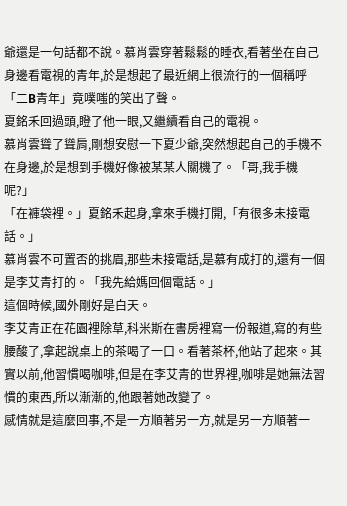爺還是一句話都不說。慕肖雲穿著鬆鬆的睡衣,看著坐在自己身邊看電視的青年,於是想起了最近網上很流行的一個稱呼「二B青年」竟噗嗤的笑出了聲。
夏銘禾回過頭,瞪了他一眼,又繼續看自己的電視。
慕肖雲聳了聳肩,剛想安慰一下夏少爺,突然想起自己的手機不在身邊,於是想到手機好像被某某人關機了。「哥,我手機呢?」
「在褲袋裡。」夏銘禾起身,拿來手機打開,「有很多未接電話。」
慕肖雲不可置否的挑眉,那些未接電話,是慕有成打的,還有一個是李艾青打的。「我先給媽回個電話。」
這個時候,國外剛好是白天。
李艾青正在花園裡除草,科米斯在書房裡寫一份報道,寫的有些腰酸了,拿起說桌上的茶喝了一口。看著茶杯,他站了起來。其實以前,他習慣喝咖啡,但是在李艾青的世界裡,咖啡是她無法習慣的東西,所以漸漸的,他跟著她改變了。
感情就是這麼回事,不是一方順著另一方,就是另一方順著一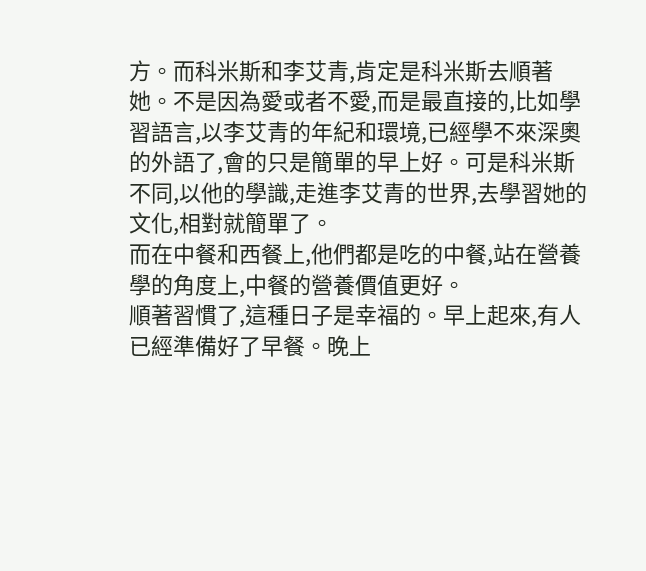方。而科米斯和李艾青,肯定是科米斯去順著她。不是因為愛或者不愛,而是最直接的,比如學習語言,以李艾青的年紀和環境,已經學不來深奧的外語了,會的只是簡單的早上好。可是科米斯不同,以他的學識,走進李艾青的世界,去學習她的文化,相對就簡單了。
而在中餐和西餐上,他們都是吃的中餐,站在營養學的角度上,中餐的營養價值更好。
順著習慣了,這種日子是幸福的。早上起來,有人已經準備好了早餐。晚上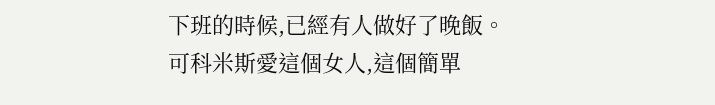下班的時候,已經有人做好了晚飯。可科米斯愛這個女人,這個簡單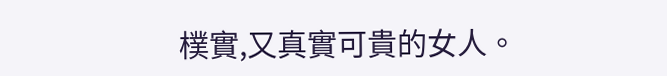樸實,又真實可貴的女人。